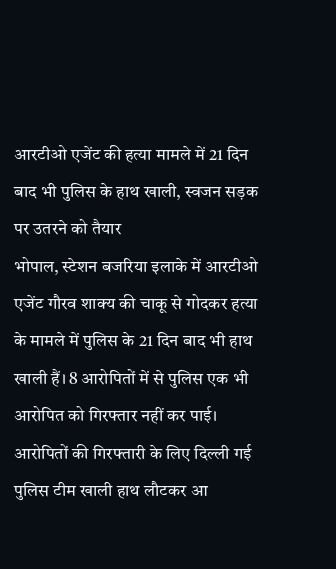आरटीओ एजेंट की हत्या मामले में 21 दिन बाद भी पुलिस के हाथ खाली, स्वजन सड़क पर उतरने को तैयार
भोपाल, स्टेशन बजरिया इलाके में आरटीओ एजेंट गौरव शाक्य की चाकू से गोदकर हत्या के मामले में पुलिस के 21 दिन बाद भी हाथ खाली हैं। 8 आरोपितों में से पुलिस एक भी आरोपित को गिरफ्तार नहीं कर पाई। आरोपितों की गिरफ्तारी के लिए दिल्ली गई पुलिस टीम खाली हाथ लौटकर आ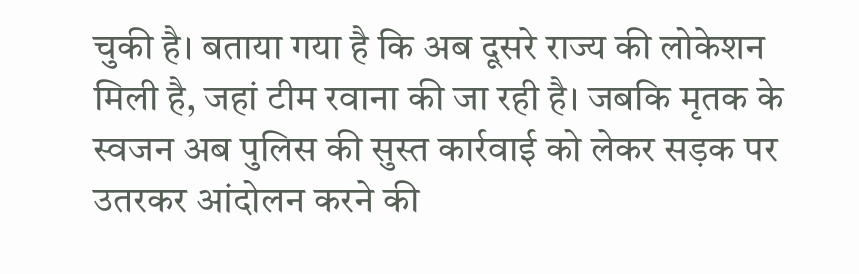चुकी है। बताया गया है कि अब दूसरे राज्य की लोकेशन मिली है, जहां टीम रवाना की जा रही है। जबकि मृतक के स्वजन अब पुलिस की सुस्त कार्रवाई को लेकर सड़क पर उतरकर आंदोलन करने की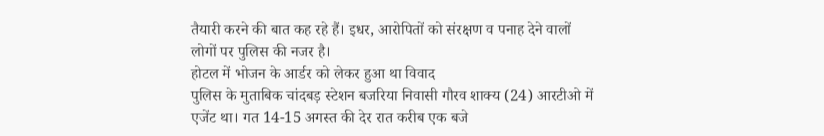तैयारी करने की बात कह रहे हैं। इधर, आरोपितों को संरक्षण व पनाह देने वालों लोगों पर पुलिस की नजर है।
होटल में भोजन के आर्डर को लेकर हुआ था विवाद
पुलिस के मुताबिक चांदबड़ स्टेशन बजरिया निवासी गौरव शाक्य (24) आरटीओ में एजेंट था। गत 14-15 अगस्त की देर रात करीब एक बजे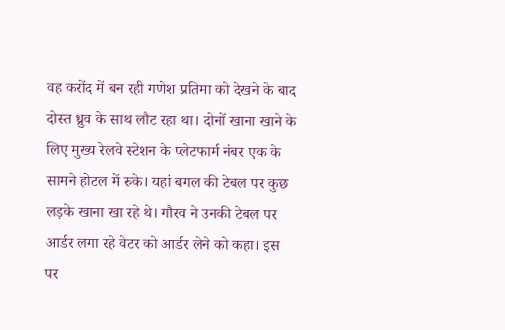वह करोंद में बन रही गणेश प्रतिमा को देखने के बाद दोस्त ध्रुव के साथ लौट रहा था। दोनों खाना खाने के लिए मुख्य रेलवे स्टेशन के प्लेटफार्म नंबर एक के सामने होटल में रुके। यहां बगल की टेबल पर कुछ लड़के खाना खा रहे थे। गौरव ने उनकी टेबल पर आर्डर लगा रहे वेटर को आर्डर लेने को कहा। इस पर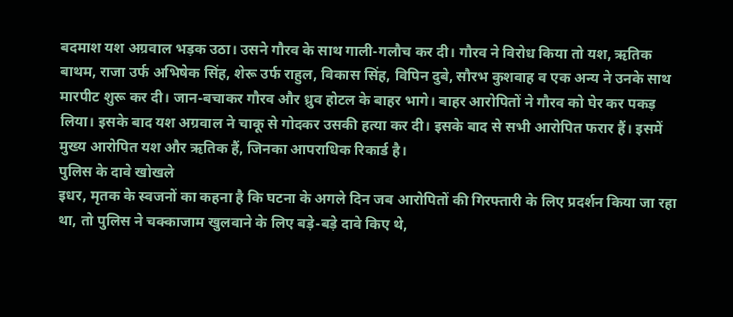बदमाश यश अग्रवाल भड़क उठा। उसने गौरव के साथ गाली-गलौच कर दी। गौरव ने विरोध किया तो यश, ऋतिक बाथम, राजा उर्फ अभिषेक सिंह, शेरू उर्फ राहुल, विकास सिंह, विपिन दुबे, सौरभ कुशवाह व एक अन्य ने उनके साथ मारपीट शुरू कर दी। जान-बचाकर गौरव और ध्रुव होटल के बाहर भागे। बाहर आरोपितों ने गौरव को घेर कर पकड़ लिया। इसके बाद यश अग्रवाल ने चाकू से गोदकर उसकी हत्या कर दी। इसके बाद से सभी आरोपित फरार हैं। इसमें मुख्य आरोपित यश और ऋतिक हैं, जिनका आपराधिक रिकार्ड है।
पुलिस के दावे खोखले
इधर, मृतक के स्वजनों का कहना है कि घटना के अगले दिन जब आरोपितों की गिरफ्तारी के लिए प्रदर्शन किया जा रहा था, तो पुलिस ने चक्काजाम खुलवाने के लिए बड़े-बड़े दावे किए थे,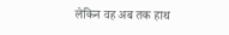लेकिन वह अब तक हाथ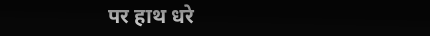पर हाथ धरे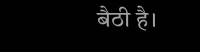बैठी है।